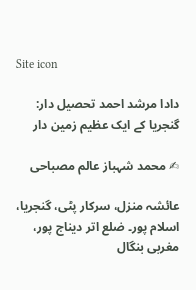Site icon

دادا مرشد احمد تحصیل دار: گنجریا کے ایک عظیم زمین دار

✍ محمد شہباز عالم مصباحی

عائشہ منزل، سرکار پٹی، گنجریا، اسلام پور۔ ضلع اتر دیناج پور، مغربی بنگال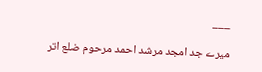___

میرے جد امجد مرشد احمد مرحوم ضلع اتر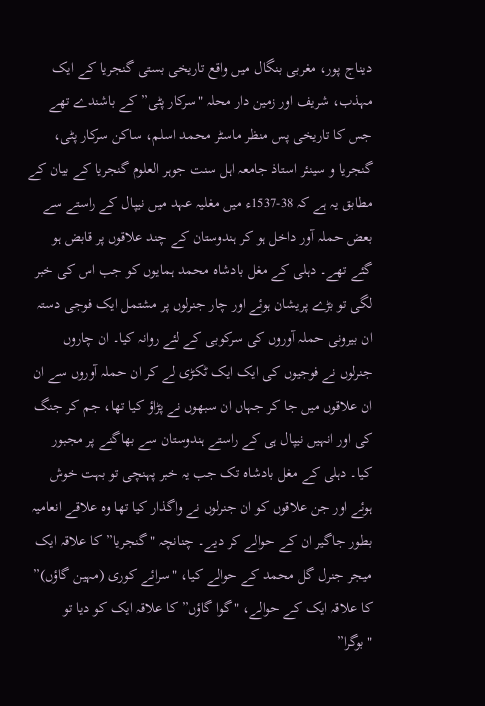دیناج پور، مغربی بنگال میں واقع تاریخی بستی گنجریا کے ایک مہذب، شریف اور زمین دار محلہ "سرکار پٹی” کے باشندے تھے جس کا تاریخی پس منظر ماسٹر محمد اسلم، ساکن سرکار پٹی، گنجریا و سینئر استاذ جامعہ اہل سنت جوہر العلوم گنجریا کے بیان کے مطابق یہ ہے کہ 38-1537ء میں مغلیہ عہد میں نیپال کے راستے سے بعض حملہ آور داخل ہو کر ہندوستان کے چند علاقوں پر قابض ہو گئے تھے۔ دہلی کے مغل بادشاہ محمد ہمایوں کو جب اس کی خبر لگی تو بڑے پریشان ہوئے اور چار جنرلوں پر مشتمل ایک فوجی دستہ ان بیرونی حملہ آوروں کی سرکوبی کے لئے روانہ کیا۔ ان چاروں جنرلوں نے فوجیوں کی ایک ایک ٹکڑی لے کر ان حملہ آوروں سے ان ان علاقوں میں جا کر جہاں ان سبھوں نے پڑاؤ کیا تھا، جم کر جنگ کی اور انہیں نیپال ہی کے راستے ہندوستان سے بھاگنے پر مجبور کیا۔ دہلی کے مغل بادشاہ تک جب یہ خبر پہنچی تو بہت خوش ہوئے اور جن علاقوں کو ان جنرلوں نے واگذار کیا تھا وہ علاقے انعامیہ بطور جاگیر ان کے حوالے کر دیے۔ چنانچہ "گنجریا” کا علاقہ ایک میجر جنرل گل محمد کے حوالے کیا، "سرائے کوری (مہین گاؤں)” کا علاقہ ایک کے حوالے، "گوا گاؤں” کا علاقہ ایک کو دیا تو "بوگرا”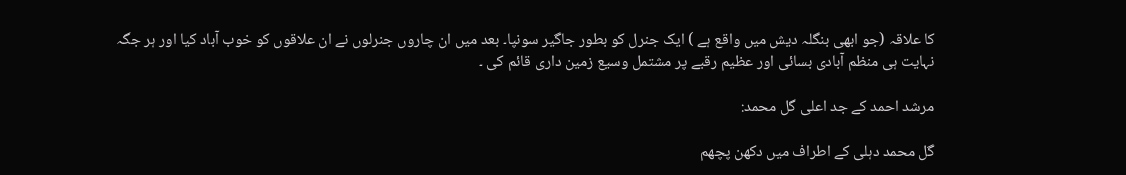کا علاقہ (جو ابھی بنگلہ دیش میں واقع ہے ) ایک جنرل کو بطور جاگیر سونپا۔ بعد میں ان چاروں جنرلوں نے ان علاقوں کو خوب آباد کیا اور ہر جگہ نہایت ہی منظم آبادی بسائی اور عظیم رقبے پر مشتمل وسیع زمین داری قائم کی ۔

مرشد احمد کے جد اعلی گل محمد:

گل محمد دہلی کے اطراف میں دکھن پچھم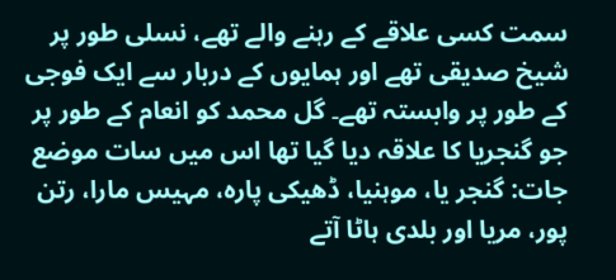سمت کسی علاقے کے رہنے والے تھے، نسلی طور پر شیخ صدیقی تھے اور ہمایوں کے دربار سے ایک فوجی کے طور پر وابستہ تھے۔ گل محمد کو انعام کے طور پر جو گنجریا کا علاقہ دیا گیا تھا اس میں سات موضع جات: گنجر یا، موہنیا، ڈھیکی پارہ، مہیس مارا، رتن پور، مریا اور بلدی ہاٹا آتے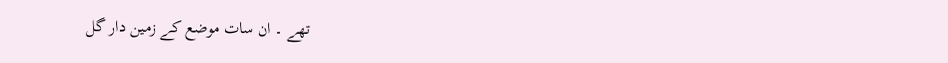تھے ۔ ان سات موضع کے زمین دار گل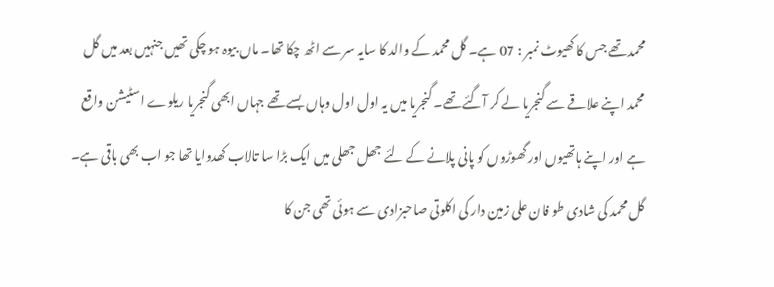محمد تھے جس کا کھیوٹ نمبر : 07 ہے۔ گل محمد کے والد کا سایہ سر سے اٹھ چکا تھا۔ ماں بیوہ ہو چکی تھیں جنہیں بعد میں گل محمد اپنے علاقے سے گنجریا لے کر آگئے تھے۔ گنجریا میں یہ اول اول وہاں بسے تھے جہاں ابھی گنجریا ریلوے اسٹیشن واقع ہے اور اپنے ہاتھیوں اور گھوڑوں کو پانی پلانے کے لئے جھل جھلی میں ایک بڑا سا تالاب کھدوایا تھا جو اب بھی باقی ہے۔ گل محمد کی شادی طو فان علی زمین دار کی اکلوتی صاحبزادی سے ہوئی تھی جن کا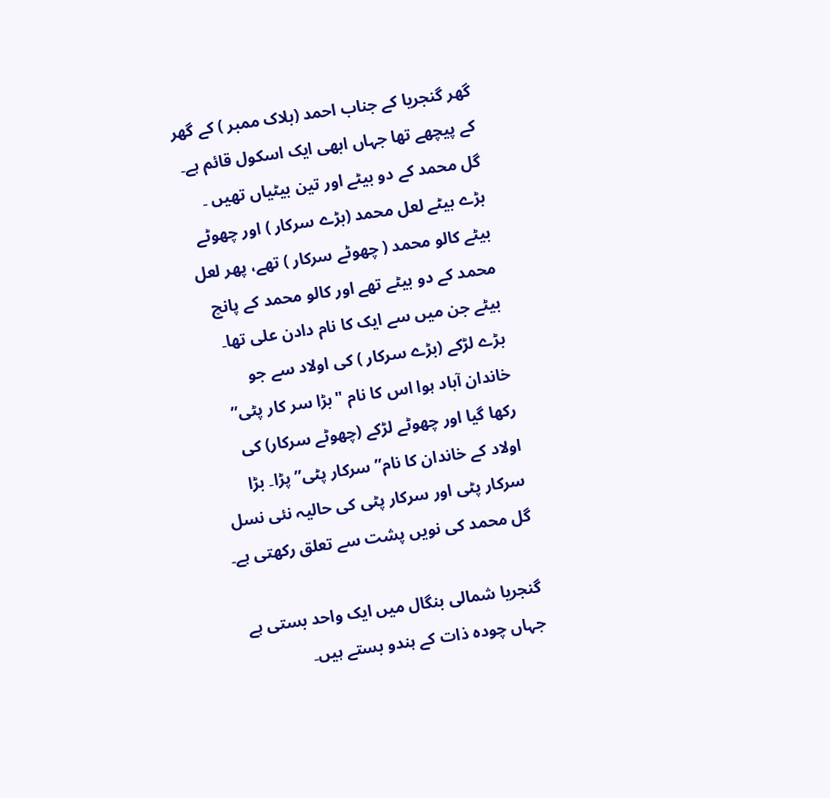گھر گنجریا کے جناب احمد (بلاک ممبر ) کے گھر کے پیچھے تھا جہاں ابھی ایک اسکول قائم ہے۔ گل محمد کے دو بیٹے اور تین بیٹیاں تھیں ۔ بڑے بیٹے لعل محمد (بڑے سرکار ) اور چھوٹے بیٹے کالو محمد ( چھوٹے سرکار ) تھے، پھر لعل محمد کے دو بیٹے تھے اور کالو محمد کے پانچ بیٹے جن میں سے ایک کا نام دادن علی تھا۔ بڑے لڑکے (بڑے سرکار ) کی اولاد سے جو خاندان آباد ہوا اس کا نام "بڑا سر کار پٹی” رکھا گیا اور چھوٹے لڑکے (چھوٹے سرکار) کی اولاد کے خاندان کا نام” سرکار پٹی” پڑا۔ بڑا سرکار پٹی اور سرکار پٹی کی حالیہ نئی نسل گل محمد کی نویں پشت سے تعلق رکھتی ہے۔

گنجریا شمالی بنگال میں ایک واحد بستی ہے جہاں چودہ ذات کے ہندو بستے ہیں۔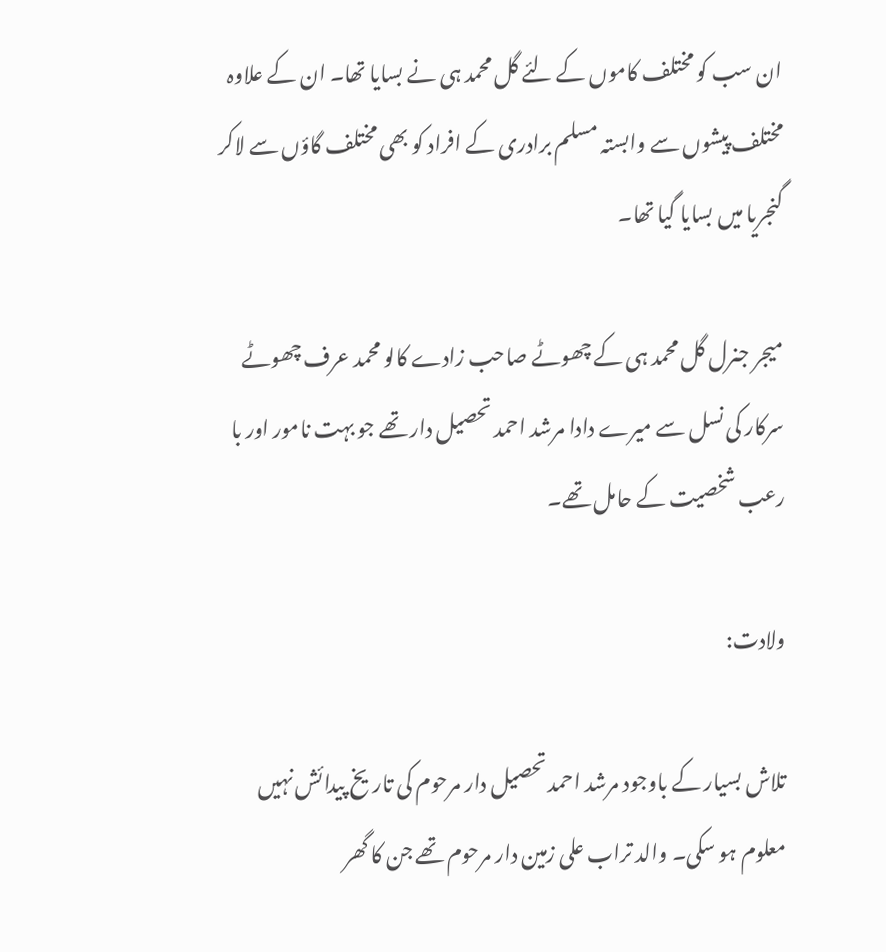ان سب کو مختلف کاموں کے لئے گل محمد ہی نے بسایا تھا۔ ان کے علاوہ مختلف پیشوں سے وابستہ مسلم برادری کے افراد کو بھی مختلف گاؤں سے لاکر گنجریا میں بسایا گیا تھا۔

میجر جنرل گل محمد ہی کے چھوٹے صاحب زادے کالو محمد عرف چھوٹے سرکار کی نسل سے میرے دادا مرشد احمد تحصیل دار تھے جو بہت نامور اور با رعب شخصیت کے حامل تھے۔

ولادت:

تلاش بسیار کے باوجود مرشد احمد تحصیل دار مرحوم کی تاریخ پیدائش نہیں معلوم ہو سکی۔ والد تراب علی زمین دار مرحوم تھے جن کا گھر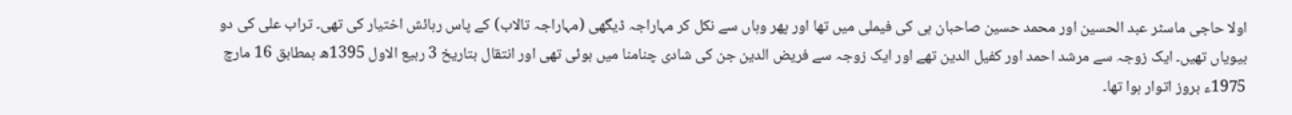اولا حاجی ماسٹر عبد الحسین اور محمد حسین صاحبان ہی کی فیملی میں تھا اور پھر وہاں سے نکل کر مہاراجہ ڈیگھی (مہاراجہ تالاب) کے پاس رہائش اختیار کی تھی۔ تراب علی کی دو بیویاں تھیں۔ ایک زوجہ سے مرشد احمد اور کفیل الدین تھے اور ایک زوجہ سے فریض الدین جن کی شادی چنامنا میں ہوئی تھی اور انتقال بتاریخ 3 ربیع الاول 1395ھ بمطابق 16 مارچ 1975ء بروز اتوار ہوا تھا۔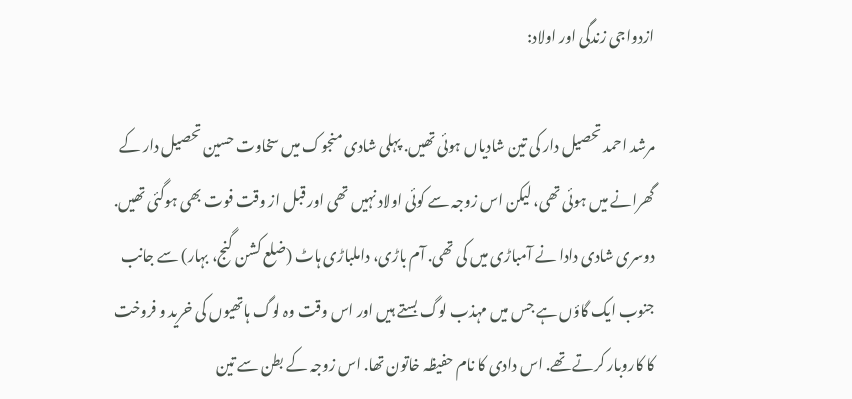ازدواجی زندگی اور اولاد:

مرشد احمد تحصیل دار کی تین شادیاں ہوئی تھیں. پہلی شادی منجوک میں سخاوت حسین تحصیل دار کے گھرانے میں ہوئی تھی، لیکن اس زوجہ سے کوئی اولاد نہیں تھی اور قبل از وقت فوت بھی ہوگئی تھیں. دوسری شادی دادا نے آمباڑی میں کی تھی. آم باڑی، داملباڑی ہاٹ (ضلع کشن گنج، بہار) سے جانب جنوب ایک گاؤں ہے جس میں مہذب لوگ بستے ہیں اور اس وقت وہ لوگ ہاتھیوں کی خرید و فروخت کا کاروبار کرتے تھے. اس دادی کا نام حفیظہ خاتون تھا. اس زوجہ کے بطن سے تین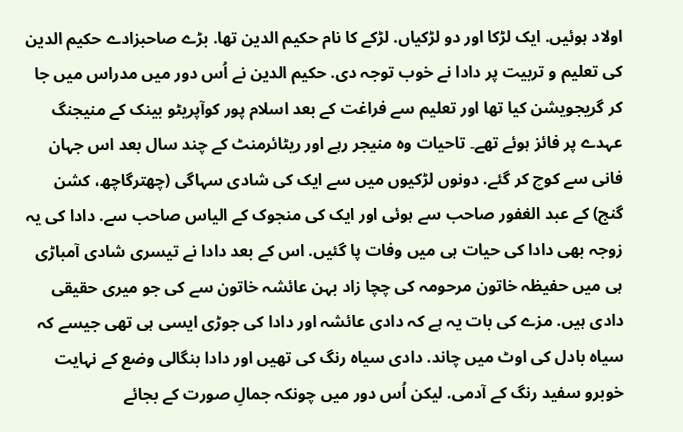اولاد ہوئیں. ایک لڑکا اور دو لڑکیاں. لڑکے کا نام حکیم الدین تھا. بڑے صاحبزادے حکیم الدین کی تعلیم و تربیت پر دادا نے خوب توجہ دی. حکیم الدین نے اُس دور میں مدراس میں جا کر گریجویشن کیا تھا اور تعلیم سے فراغت کے بعد اسلام پور کوآپریٹو بینک کے منیجنگ عہدے پر فائز ہوئے تھے۔ تاحیات وہ منیجر رہے اور ریٹائرمنٹ کے چند سال بعد اس جہان فانی سے کوچ کر گئے. دونوں لڑکیوں میں سے ایک کی شادی سہاگی (چھترگاچھ، کشن گنج) کے عبد الغفور صاحب سے ہوئی اور ایک کی منجوک کے الیاس صاحب سے. دادا کی یہ زوجہ بھی دادا کی حیات ہی میں وفات پا گئیں. اس کے بعد دادا نے تیسری شادی آمباڑی ہی میں حفیظہ خاتون مرحومہ کی چچا زاد بہن عائشہ خاتون سے کی جو میری حقیقی دادی ہیں. مزے کی بات یہ ہے کہ دادی عائشہ اور دادا کی جوڑی ایسی ہی تھی جیسے کہ سیاہ بادل کی اوٹ میں چاند. دادی سیاہ رنگ کی تھیں اور دادا بنگالی وضع کے نہایت خوبرو سفید رنگ کے آدمی. لیکن اُس دور میں چونکہ جمالِ صورت کے بجائے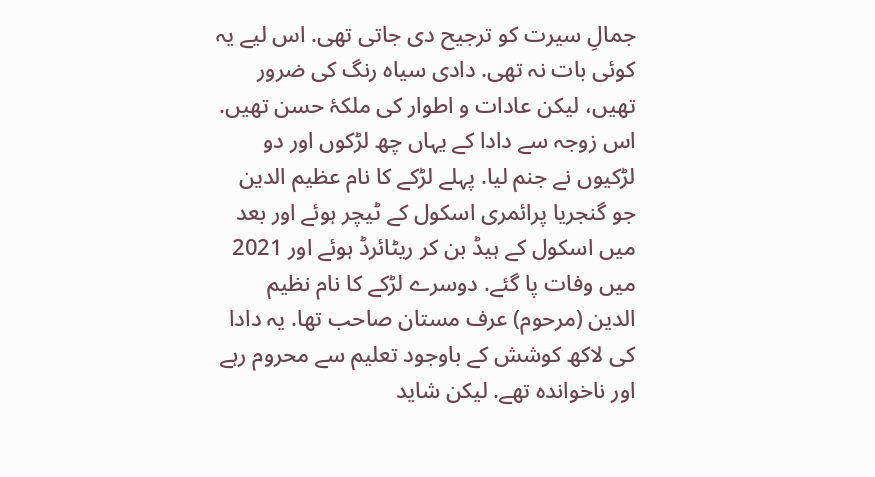جمالِ سیرت کو ترجیح دی جاتی تھی. اس لیے یہ کوئی بات نہ تھی. دادی سیاہ رنگ کی ضرور تھیں، لیکن عادات و اطوار کی ملکۂ حسن تھیں. اس زوجہ سے دادا کے یہاں چھ لڑکوں اور دو لڑکیوں نے جنم لیا. پہلے لڑکے کا نام عظیم الدین جو گنجریا پرائمری اسکول کے ٹیچر ہوئے اور بعد میں اسکول کے ہیڈ بن کر ریٹائرڈ ہوئے اور 2021 میں وفات پا گئے. دوسرے لڑکے کا نام نظیم الدین (مرحوم) عرف مستان صاحب تھا. یہ دادا کی لاکھ کوشش کے باوجود تعلیم سے محروم رہے اور ناخواندہ تھے. لیکن شاید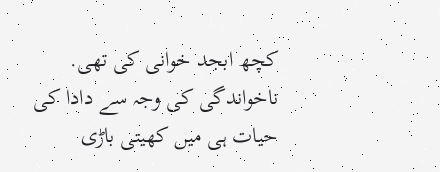کچھ ابجد خوانی کی تھی. ناخواندگی کی وجہ سے دادا کی حیات ہی میں کھیتی باڑی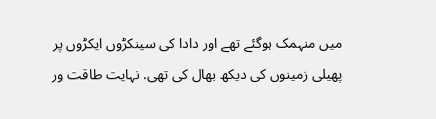میں منہمک ہوگئے تھے اور دادا کی سینکڑوں ایکڑوں پر پھیلی زمینوں کی دیکھ بھال کی تھی. نہایت طاقت ور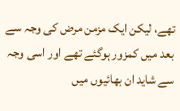تھے، لیکن ایک مزمن مرض کی وجہ سے بعد میں کمزور ہوگئے تھے اور اسی وجہ سے شاید ان بھائیوں میں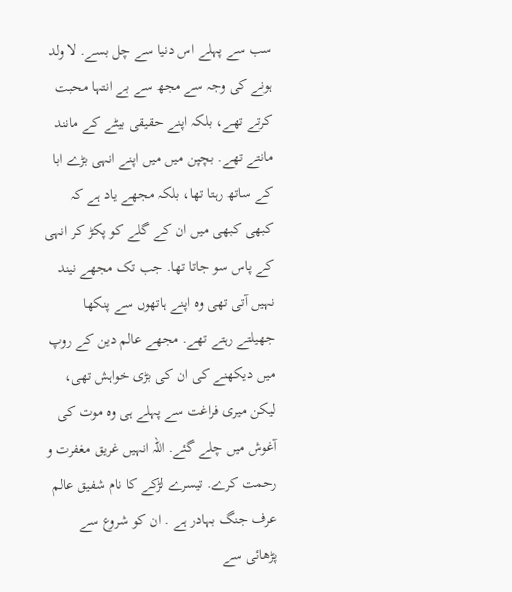سب سے پہلے اس دنیا سے چل بسے. لا ولد ہونے کی وجہ سے مجھ سے بے انتہا محبت کرتے تھے، بلکہ اپنے حقیقی بیٹے کے مانند مانتے تھے. بچپن میں میں اپنے انہی بڑے ابا کے ساتھ رہتا تھا، بلکہ مجھے یاد ہے کہ کبھی کبھی میں ان کے گلے کو پکڑ کر انہی کے پاس سو جاتا تھا. جب تک مجھے نیند نہیں آتی تھی وہ اپنے ہاتھوں سے پنکھا جھیلتے رہتے تھے. مجھے عالم دین کے روپ میں دیکھنے کی ان کی بڑی خواہش تھی، لیکن میری فراغت سے پہلے ہی وہ موت کی آغوش میں چلے گئے. اللہ انہیں غریق مغفرت و رحمت کرے. تیسرے لڑکے کا نام شفیق عالم عرف جنگ بہادر ہے . ان کو شروع سے پڑھائی سے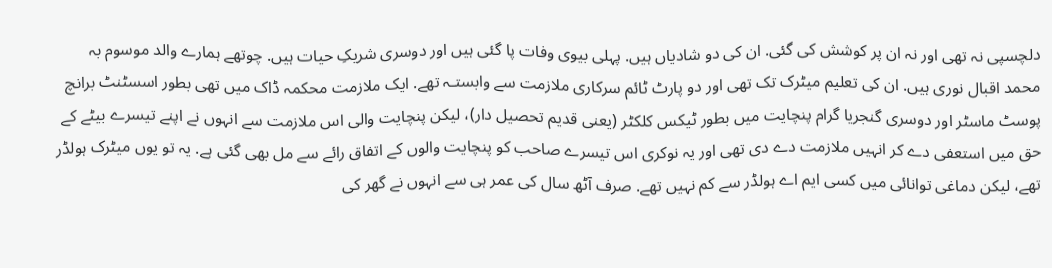دلچسپی نہ تھی اور نہ ان پر کوشش کی گئی. ان کی دو شادیاں ہیں. پہلی بیوی وفات پا گئی ہیں اور دوسری شریکِ حیات ہیں. چوتھے ہمارے والد موسوم بہ محمد اقبال نوری ہیں. ان کی تعلیم میٹرک تک تھی اور دو پارٹ ٹائم سرکاری ملازمت سے وابستـہ تھے. ایک ملازمت محکمہ ڈاک میں تھی بطور اسسٹنٹ برانچ پوسٹ ماسٹر اور دوسری گنجریا گرام پنچایت میں بطور ٹیکس کلکٹر (یعنی قدیم تحصیل دار)، لیکن پنچایت والی اس ملازمت سے انہوں نے اپنے تیسرے بیٹے کے حق میں استعفی دے کر انہیں ملازمت دے دی تھی اور یہ نوکری اس تیسرے صاحب کو پنچایت والوں کے اتفاق رائے سے مل بھی گئی ہے. یہ تو یوں میٹرک ہولڈر تھے، لیکن دماغی توانائی میں کسی ایم اے ہولڈر سے کم نہیں تھے. صرف آٹھ سال کی عمر ہی سے انہوں نے گھر کی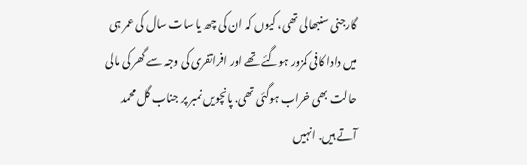گارجنی سنبھالی تھی، کیوں کہ ان کی چھ یا سات سال کی عمر ہی میں دادا کافی کمزور ہوگئے تھے اور افراتفری کی وجہ سے گھر کی مالی حالت بھی خراب ہوگئی تھی. پانچویں نمبر پر جناب گل محمد آتے ہیں. انہیں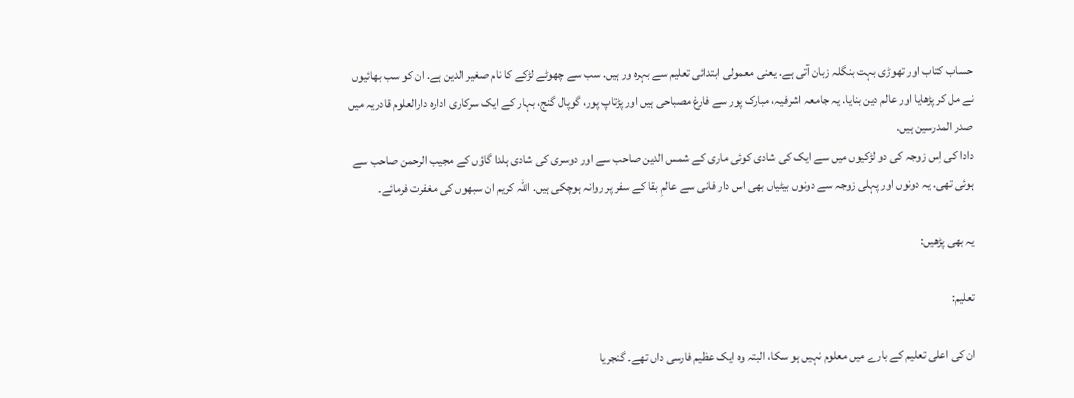حساب کتاب اور تھوڑی بہت بنگلہ زبان آتی ہے. یعنی معمولی ابتدائی تعلیم سے بہرہ ور ہیں. سب سے چھوٹے لڑکے کا نام صغیر الدین ہے. ان کو سب بھائیوں نے مل کر پڑھایا اور عالم دین بنایا. یہ جامعہ اشرفیہ، مبارک پور سے فارغ مصباحی ہیں اور پڑتاپ پور، گوپال گنج، بہار کے ایک سرکاری ادارہ دارالعلوم قادریہ میں صدر المدرسين ہیں.
دادا کی اِس زوجہ کی دو لڑکیوں میں سے ایک کی شادی کوئی ماری کے شمس الدین صاحب سے اور دوسری کی شادی ہلدا گاؤں کے مجیب الرحمن صاحب سے ہوئی تھی. یہ دونوں اور پہلی زوجہ سے دونوں بیٹیاں بھی اس دار فانی سے عالمِ بقا کے سفر پر روانہ ہوچکی ہیں. اللہ کریم ان سبھوں کی مغفرت فرمائے۔

یہ بھی پڑھیں:

تعلیم:

ان کی اعلی تعلیم کے بارے میں معلوم نہیں ہو سکا، البتہ وہ ایک عظیم فارسی داں تھے۔ گنجریا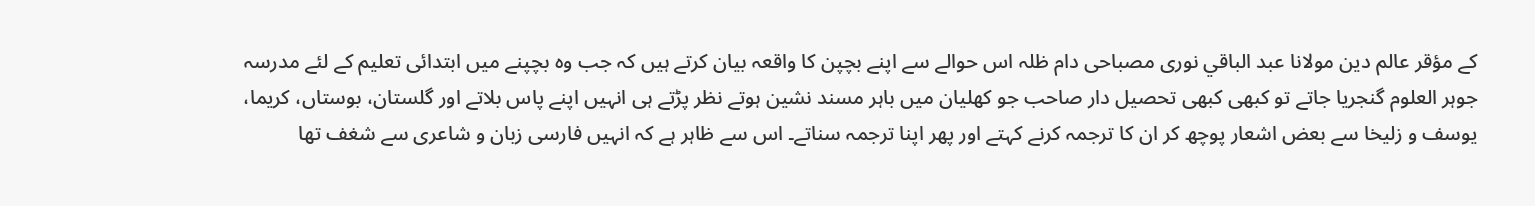کے مؤقر عالم دین مولانا عبد الباقي نوری مصباحی دام ظلہ اس حوالے سے اپنے بچپن کا واقعہ بیان کرتے ہیں کہ جب وہ بچپنے میں ابتدائی تعلیم کے لئے مدرسہ جوہر العلوم گنجریا جاتے تو کبھی کبھی تحصیل دار صاحب جو کھلیان میں باہر مسند نشین ہوتے نظر پڑتے ہی انہیں اپنے پاس بلاتے اور گلستان، بوستاں، کریما، یوسف و زلیخا سے بعض اشعار پوچھ کر ان کا ترجمہ کرنے کہتے اور پھر اپنا ترجمہ سناتے۔ اس سے ظاہر ہے کہ انہیں فارسی زبان و شاعری سے شغف تھا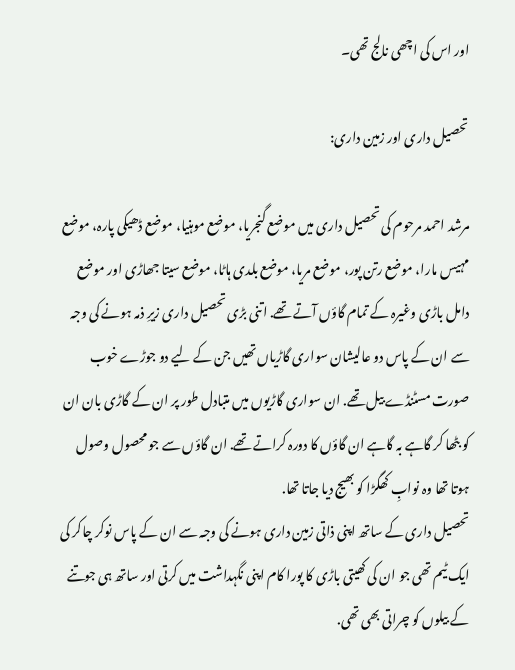اور اس کی اچھی نالج تھی۔

تحصیل داری اور زمین داری:

مرشد احمد مرحوم کی تحصیل داری میں موضع گنجریا، موضع موہنیا، موضع ڈھیکی پارہ، موضع مہیس مارا، موضع رتن پور، موضع مریا، موضع بلدی ہاٹا، موضع سیتا جھاڑی اور موضع دامل باڑی وغیرہ کے تمام گاؤں آتے تھے. اتنی بڑی تحصیل داری زیرِ ذمہ ہونے کی وجہ سے ان کے پاس دو عالیشان سواری گاڑیاں تھیں جن کے لیے دو جوڑے خوب صورت مسٹنڈے بیل تھے. ان سواری گاڑیوں میں متبادل طور پر ان کے گاڑی بان ان کو بٹھا کر گاہے بہ گاہے ان گاؤں کا دورہ کراتے تھے. ان گاؤں سے جو محصول وصول ہوتا تھا وہ نوابِ کھگڑا کو بھیج دیا جاتا تھا.
تحصیل داری کے ساتھ اپنی ذاتی زمین داری ہونے کی وجہ سے ان کے پاس نوکر چاکر کی ایک ٹیم تھی جو ان کی کھیتی باڑی کا پورا کام اپنی نگہداشت میں کرتی اور ساتھ ہی جوتنے کے بیلوں کو چراتی بھی تھی.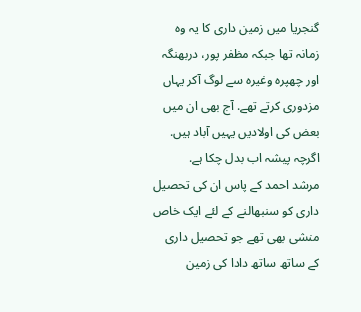گنجریا میں زمین داری کا یہ وہ زمانہ تھا جبکہ مظفر پور، دربھنگہ اور چھپرہ وغیرہ سے لوگ آکر یہاں مزدوری کرتے تھے. آج بھی ان میں بعض کی اولادیں یہیں آباد ہیں. اگرچہ پیشہ اب بدل چکا ہے.
مرشد احمد کے پاس ان کی تحصیل داری کو سنبھالنے کے لئے ایک خاص منشی بھی تھے جو تحصیل داری کے ساتھ ساتھ دادا کی زمین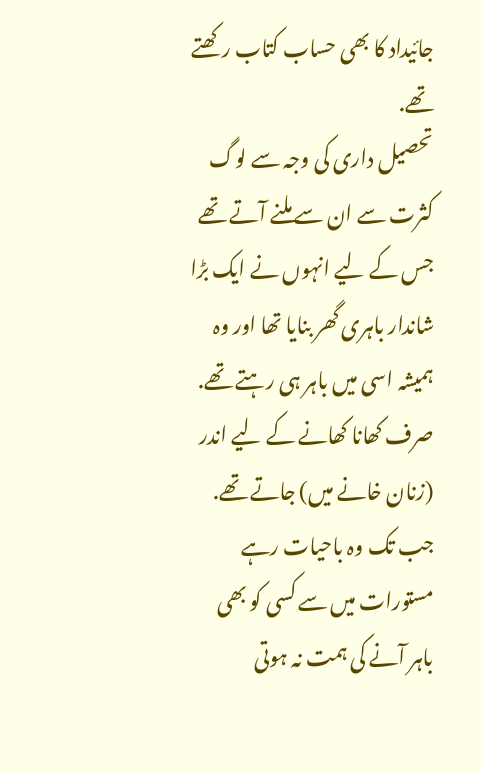جائیداد کا بھی حساب کتاب رکھتے تھے.
تحصیل داری کی وجہ سے لوگ کثرت سے ان سے ملنے آتے تھے جس کے لیے انہوں نے ایک بڑا شاندار باہری گھر بنایا تھا اور وہ ہمیشہ اسی میں باہر ہی رہتے تھے. صرف کھانا کھانے کے لیے اندر (زنان خانے میں) جاتے تھے. جب تک وہ باحیات رہے مستورات میں سے کسی کو بھی باہر آنے کی ہمت نہ ہوتی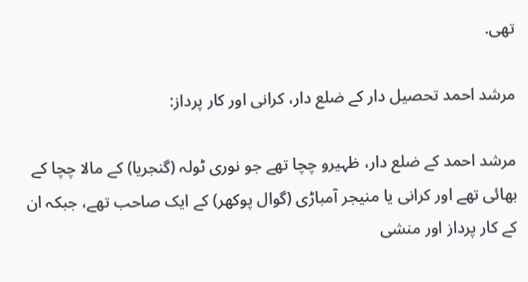تھی.

مرشد احمد تحصیل دار کے ضلع دار، کرانی اور کار پرداز:

مرشد احمد کے ضلع دار، ظہیرو چچا تھے جو نوری ٹولہ (گنجریا) کے مالا چچا کے بھائی تھے اور کرانی یا منیجر آمباڑی (گوال پوکھر) کے ایک صاحب تھے، جبکہ ان کے کار پرداز اور منشی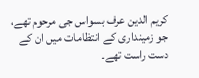کریم الدین عرف بسواس جی مرحوم تھے، جو زمینداری کے انتظامات میں ان کے دست راست تھے۔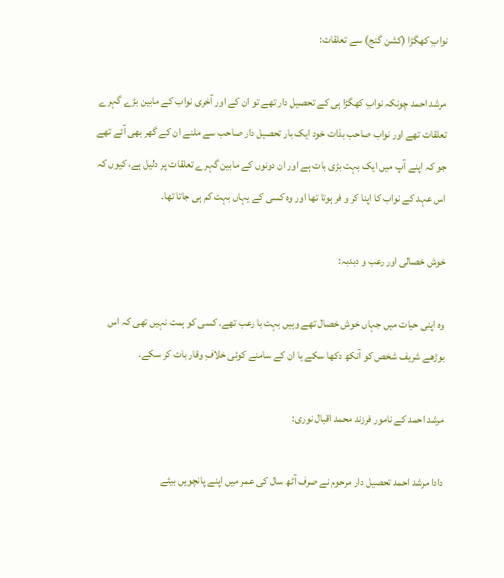نوابِ کھگڑا (کشن گنج) سے تعلقات:

مرشد احمد چونکہ نوابِ کھگڑا ہی کے تحصیل دار تھے تو ان کے اور آخری نواب کے مابین بڑے گہرے تعلقات تھے اور نواب صاحب بذات خود ایک بار تحصیل دار صاحب سے ملنے ان کے گھر بھی آئے تھے جو کہ اپنے آپ میں ایک بہت بڑی بات ہے اور ان دونوں کے مابین گہرے تعلقات پر دلیل ہے، کیوں کہ اس عہد کے نواب کا اپنا کر و فر ہوتا تھا اور وہ کسی کے یہاں بہت کم ہی جاتا تھا۔

خوش خصالی اور رعب و دبدبہ:

وہ اپنی حیات میں جہاں خوش خصال تھے وہیں بہت با رعب تھے. کسی کو ہمت نہیں تھی کہ اس بوڑھے شریف شخص کو آنکھ دکھا سکے یا ان کے سامنے کوئی خلافِ وقار بات کر سکے.

مرشد احمد کے نامور فرزند محمد اقبال نوری:

دادا مرشد احمد تحصیل دار مرحوم نے صرف آٹھ سال کی عمر میں اپنے پانچویں بیٹے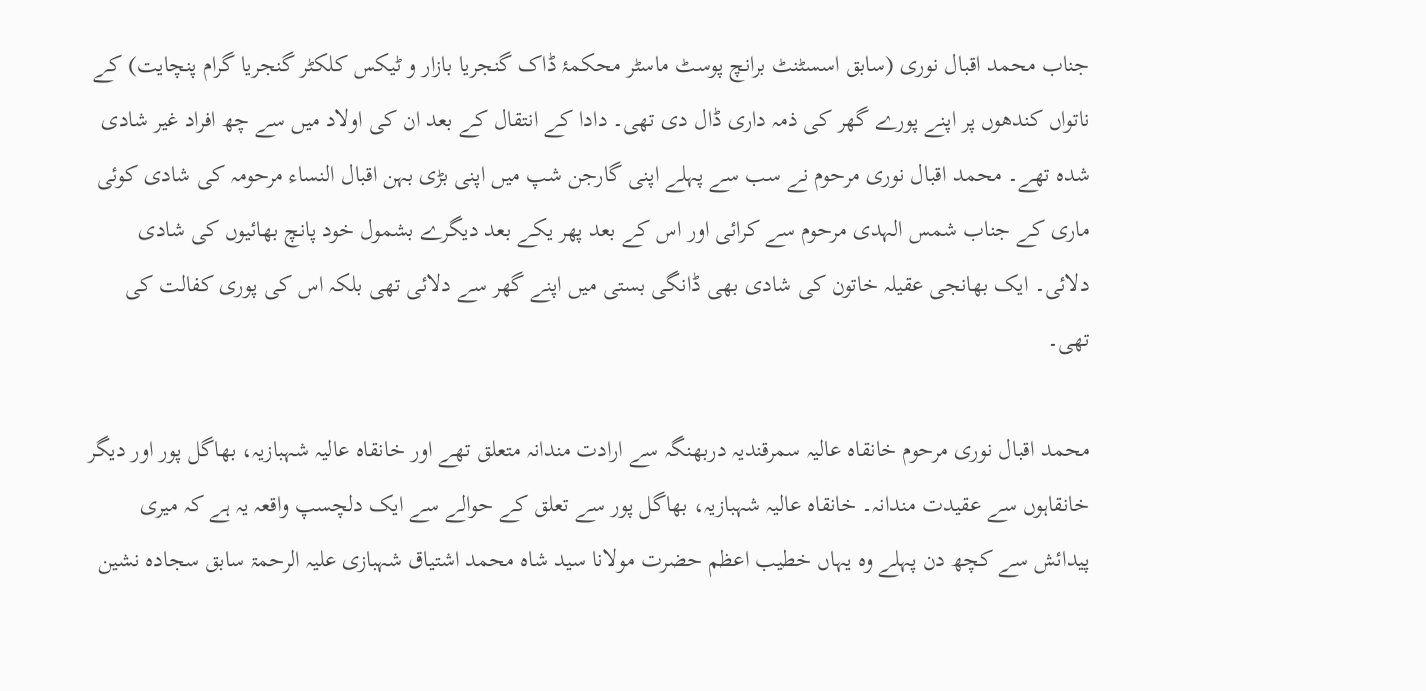جناب محمد اقبال نوری (سابق اسسٹنٹ برانچ پوسٹ ماسٹر محکمۂ ڈاک گنجریا بازار و ٹیکس کلکٹر گنجریا گرام پنچایت) کے ناتواں کندھوں پر اپنے پورے گھر کی ذمہ داری ڈال دی تھی۔ دادا کے انتقال کے بعد ان کی اولاد میں سے چھ افراد غیر شادی شدہ تھے۔ محمد اقبال نوری مرحوم نے سب سے پہلے اپنی گارجن شپ میں اپنی بڑی بہن اقبال النساء مرحومہ کی شادی کوئی ماری کے جناب شمس الہدی مرحوم سے کرائی اور اس کے بعد پھر یکے بعد دیگرے بشمول خود پانچ بھائیوں کی شادی دلائی۔ ایک بھانجی عقیلہ خاتون کی شادی بھی ڈانگی بستی میں اپنے گھر سے دلائی تھی بلکہ اس کی پوری کفالت کی تھی۔

محمد اقبال نوری مرحوم خانقاہ عالیہ سمرقندیہ دربھنگہ سے ارادت مندانہ متعلق تھے اور خانقاہ عالیہ شہبازیہ، بھاگل پور اور دیگر خانقاہوں سے عقیدت مندانہ۔ خانقاہ عالیہ شہبازیہ، بھاگل پور سے تعلق کے حوالے سے ایک دلچسپ واقعہ یہ ہے کہ میری پیدائش سے کچھ دن پہلے وہ یہاں خطیب اعظم حضرت مولانا سید شاہ محمد اشتیاق شہبازی علیہ الرحمۃ سابق سجادہ نشین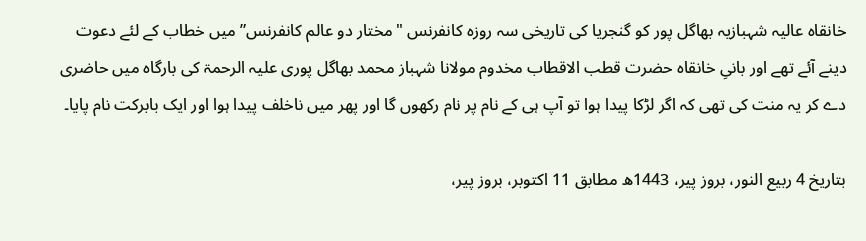خانقاہ عالیہ شہبازیہ بھاگل پور کو گنجریا کی تاریخی سہ روزہ کانفرنس "مختار دو عالم کانفرنس” میں خطاب کے لئے دعوت دینے آئے تھے اور بانیِ خانقاہ حضرت قطب الاقطاب مخدوم مولانا شہباز محمد بھاگل پوری علیہ الرحمۃ کی بارگاہ میں حاضری دے کر یہ منت کی تھی کہ اگر لڑکا پیدا ہوا تو آپ ہی کے نام پر نام رکھوں گا اور پھر میں ناخلف پیدا ہوا اور ایک بابرکت نام پایا۔

بتاریخ 4 ربیع النور، بروز پیر، 1443ھ مطابق 11 اکتوبر، بروز پیر،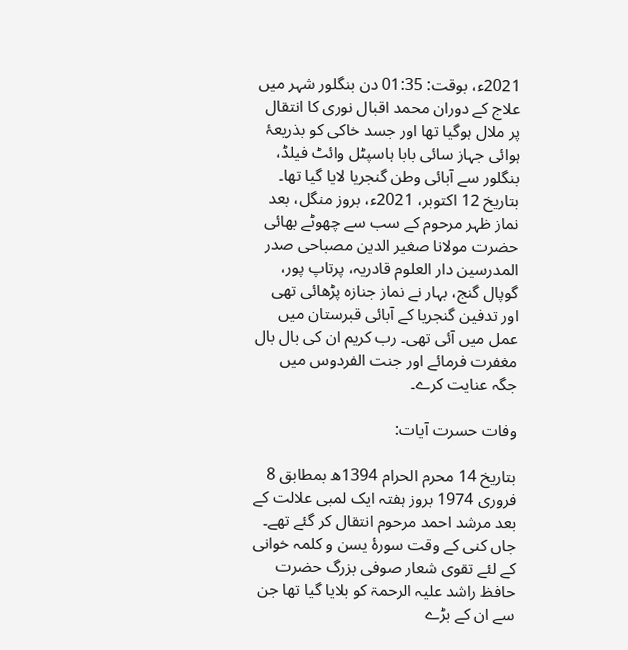2021ء، بوقت: 01:35 دن بنگلور شہر میں علاج کے دوران محمد اقبال نوری کا انتقال پر ملال ہوگیا تھا اور جسد خاکی کو بذریعۂ ہوائی جہاز سائی بابا ہاسپٹل وائٹ فیلڈ، بنگلور سے آبائی وطن گنجریا لایا گیا تھا۔ بتاریخ 12 اکتوبر، 2021ء، بروز منگل، بعد نماز ظہر مرحوم کے سب سے چھوٹے بھائی حضرت مولانا صغیر الدین مصباحی صدر المدرسين دار العلوم قادریہ، پرتاپ پور، گوپال گنج، بہار نے نماز جنازہ پڑھائی تھی اور تدفین گنجریا کے آبائی قبرستان میں عمل میں آئی تھی۔ رب کریم ان کی بال بال مغفرت فرمائے اور جنت الفردوس میں جگہ عنایت کرے۔

وفات حسرت آیات:

بتاریخ 14 محرم الحرام 1394ھ بمطابق 8 فروری 1974 بروز ہفتہ ایک لمبی علالت کے بعد مرشد احمد مرحوم انتقال کر گئے تھے۔ جاں کنی کے وقت سورۂ یسن و کلمہ خوانی کے لئے تقوی شعار صوفی بزرگ حضرت حافظ راشد علیہ الرحمۃ کو بلایا گیا تھا جن سے ان کے بڑے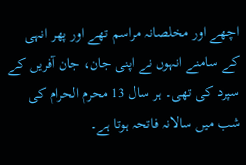اچھے اور مخلصانہ مراسم تھے اور پھر انہی کے سامنے انہوں نے اپنی جان، جان آفریں کے سپرد کی تھی۔ ہر سال 13 محرم الحرام کی شب میں سالانہ فاتحہ ہوتا ہے۔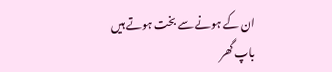ان کے ہونے سے بخت ہوتے ہیں
باپ گھر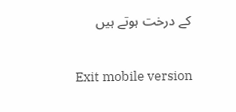کے درخت ہوتے ہیں

Exit mobile version